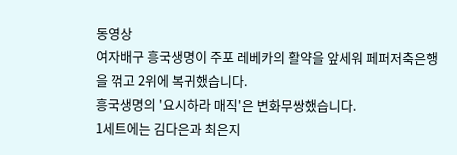동영상
여자배구 흥국생명이 주포 레베카의 활약을 앞세워 페퍼저축은행을 꺾고 2위에 복귀했습니다.
흥국생명의 '요시하라 매직'은 변화무쌍했습니다.
1세트에는 김다은과 최은지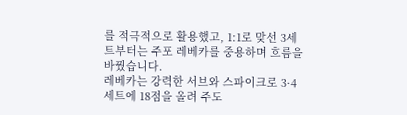를 적극적으로 활용했고, 1:1로 맞선 3세트부터는 주포 레베카를 중용하며 흐름을 바꿨습니다.
레베카는 강력한 서브와 스파이크로 3·4세트에 18점을 올려 주도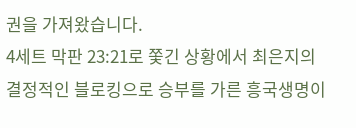권을 가져왔습니다.
4세트 막판 23:21로 쫓긴 상황에서 최은지의 결정적인 블로킹으로 승부를 가른 흥국생명이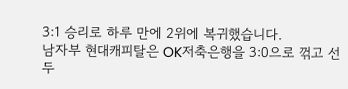3:1 승리로 하루 만에 2위에 복귀했습니다.
남자부 현대캐피탈은 OK저축은행을 3:0으로 꺾고 선두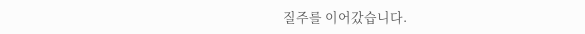질주를 이어갔습니다.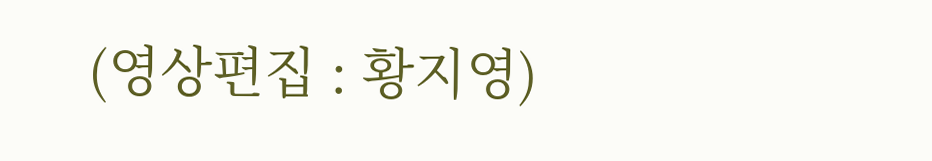(영상편집 : 황지영)